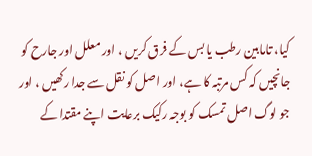کیا، تامابین رطب یا بس کے فرق کریں ، اور معلل اور جارح کو جانچیں کہ کس مرتبہ کا ہے، اور اصل کو نقل سے جدا رکھیں ، اور جو لوگ اصل تمسک کو بوجہ رکیک برعایت اپنے مقتدا کے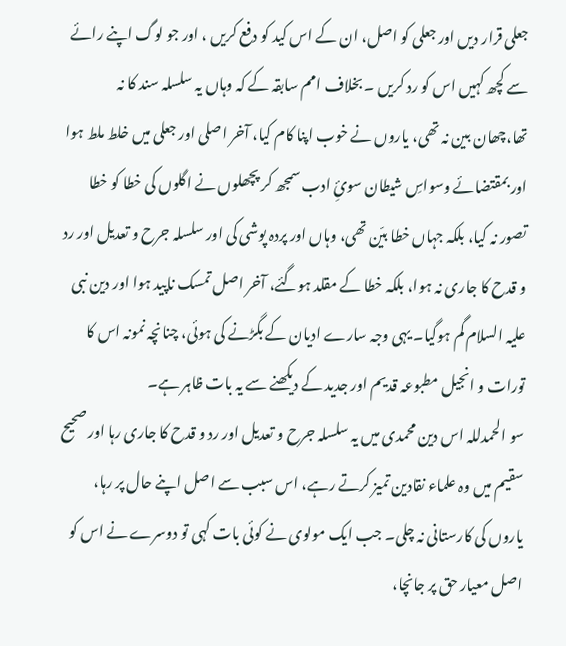جعلی قرار دیں اور جعلی کو اصل، ان کے اس کید کو دفع کریں ، اور جو لوگ اپنے رائے سے کچھ کہیں اس کو رد کریں ۔ بخلاف امم سابقہ کے کہ وہاں یہ سلسلہ سند کا نہ تھا،چھان بین نہ تھی، یاروں نے خوب اپنا کام کیا، آخر اصلی اور جعلی میں خلط ملط ہوا اور بمقتضائے وسواسِ شیطان سوئِ ادب سمجھ کر پچھلوں نے اگلوں کی خطا کو خطا تصور نہ کیا، بلکہ جہاں خطا بیّن تھی، وہاں اور پردہ پوشی کی اور سلسلہ جرح و تعدیل اور رد و قدح کا جاری نہ ہوا، بلکہ خطا کے مقلد ہوگئے، آخر اصل تمسک ناپید ہوا اور دین نبی علیہ السلام گم ہوگیا۔ یہی وجہ سارے ادیان کے بگڑنے کی ہوئی، چنانچہ نمونہ اس کا تورات و انجیل مطبوعہ قدیم اور جدید کے دیکھنے سے یہ بات ظاہر ہے۔
سو الحمدللہ اس دین محمدی میں یہ سلسلہ جرح و تعدیل اور رد و قدح کا جاری رہا اور صحیح سقیم میں وہ علماء نقادین تمیز کرتے رہے، اس سبب سے اصل اپنے حال پر رہا، یاروں کی کارستانی نہ چلی۔ جب ایک مولوی نے کوئی بات کہی تو دوسرے نے اس کو اصل معیار حق پر جانچا،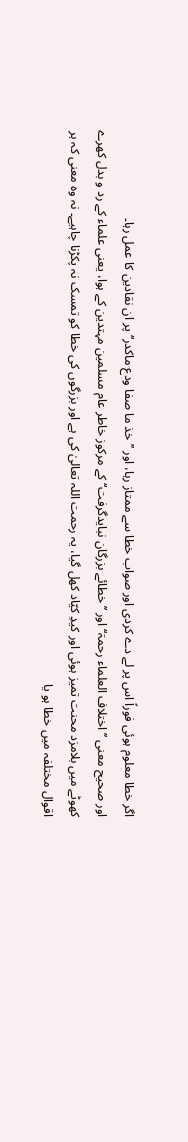اگر خطا معلوم ہوئی فوراً اس پر لے دے کردی اور صواب خطا سے ممتاز رہا، اور ’’خذ ما صفا ودع ماکدر‘‘ پر ان نقادین کا عمل رہا۔
اور صحیح معنی ’’اختلاف العلماء رحمۃ‘‘ اور ’’خطائے بزرگان نبایدگرفت‘‘ کے مرکوز خاطر عام مسلمین مہتدین کے ہوا، یعنی علماء کے رد و بدل کھرے کھوٹے میں بلامزد محنت تمیز ہوئی اور کیدِ کیّاد کھل گیا، یہ رحمت اللہ تعالیٰ کی ہے اور بزرگوں کی خطا کو تمسک نہ پکڑنا چاہیے۔ نہ وہ معنی کہ ہر اقوال مختلفہ میں خطا ہو یا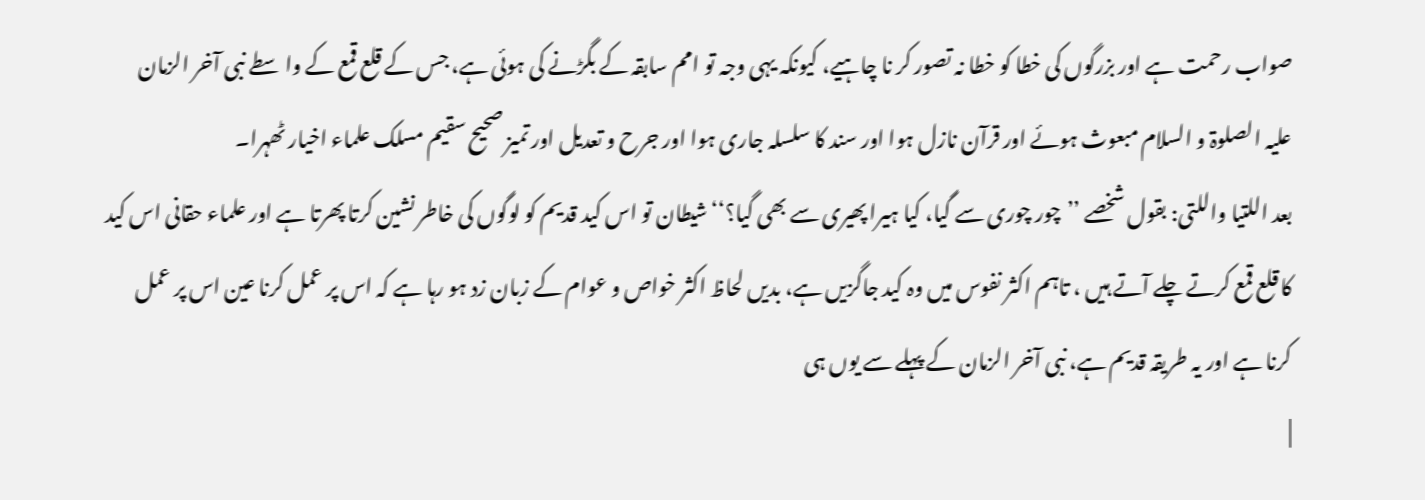صواب رحمت ہے اور بزرگوں کی خطا کو خطا نہ تصور کر نا چاہیے، کیونکہ یہی وجہ تو امم سابقہ کے بگڑنے کی ہوئی ہے، جس کے قلع قمع کے واسطے نبی آخر الزمان علیہ الصلوۃ و السلام مبعوث ہوئے اور قرآن نازل ہوا اور سند کا سلسلہ جاری ہوا اور جرح و تعدیل اور تمیز صحیح سقیم مسلک علماء اخیار ٹھہرا۔
بعد اللتیا واللتی: بقول شخصے ’’چور چوری سے گیا، کیا ہیرا پھیری سے بھی گیا؟‘‘ شیطان تو اس کید قدیم کو لوگوں کی خاطر نشین کرتا پھرتا ہے اور علماء حقانی اس کید کا قلع قمع کرتے چلے آتے ہیں ، تاہم اکثر نفوس میں وہ کید جاگزیں ہے، بدیں لحاظ اکثر خواص و عوام کے زبان زد ہو رہا ہے کہ اس پر عمل کرنا عین اس پر عمل کرنا ہے اور یہ طریقہ قدیم ہے، نبی آخر الزمان کے پہلے سے یوں ہی
|